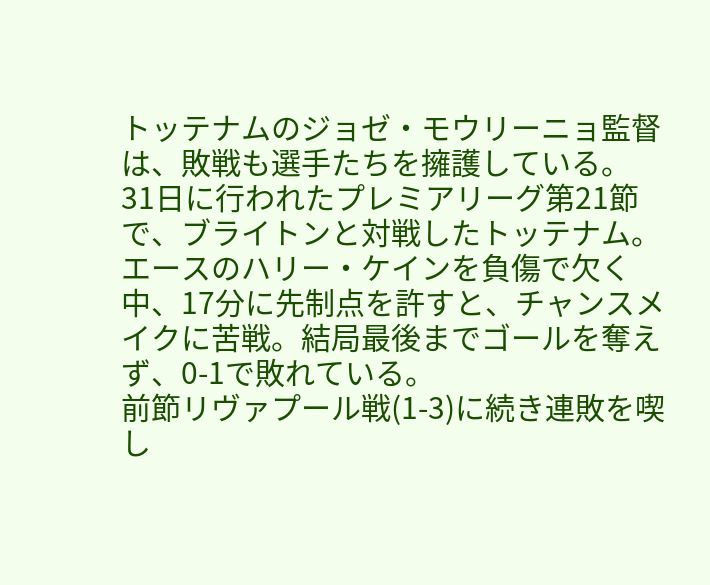トッテナムのジョゼ・モウリーニョ監督は、敗戦も選手たちを擁護している。
31日に行われたプレミアリーグ第21節で、ブライトンと対戦したトッテナム。エースのハリー・ケインを負傷で欠く中、17分に先制点を許すと、チャンスメイクに苦戦。結局最後までゴールを奪えず、0-1で敗れている。
前節リヴァプール戦(1-3)に続き連敗を喫し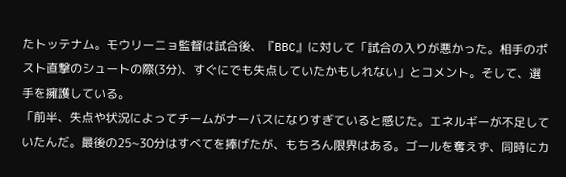たトッテナム。モウリーニョ監督は試合後、『BBC』に対して「試合の入りが悪かった。相手のポスト直撃のシュートの際(3分)、すぐにでも失点していたかもしれない」とコメント。そして、選手を擁護している。
「前半、失点や状況によってチームがナーバスになりすぎていると感じた。エネルギーが不足していたんだ。最後の25~30分はすべてを捧げたが、もちろん限界はある。ゴールを奪えず、同時にカ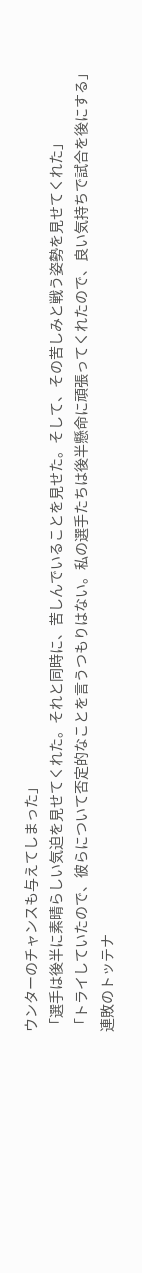ウンターのチャンスも与えてしまった」
「選手は後半に素晴らしい気迫を見せてくれた。それと同時に、苦しんでいることを見せた。そして、その苦しみと戦う姿勢を見せてくれた」
「トライしていたので、彼らについて否定的なことを言うつもりはない。私の選手たちは後半懸命に頑張ってくれたので、良い気持ちで試合を後にする」
連敗のトッテナ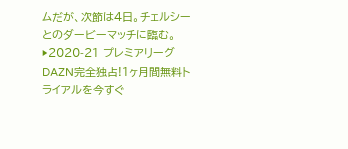ムだが、次節は4日。チェルシーとのダービーマッチに臨む。
▶2020-21 プレミアリーグ DAZN完全独占!1ヶ月間無料トライアルを今すぐ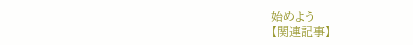始めよう
【関連記事】